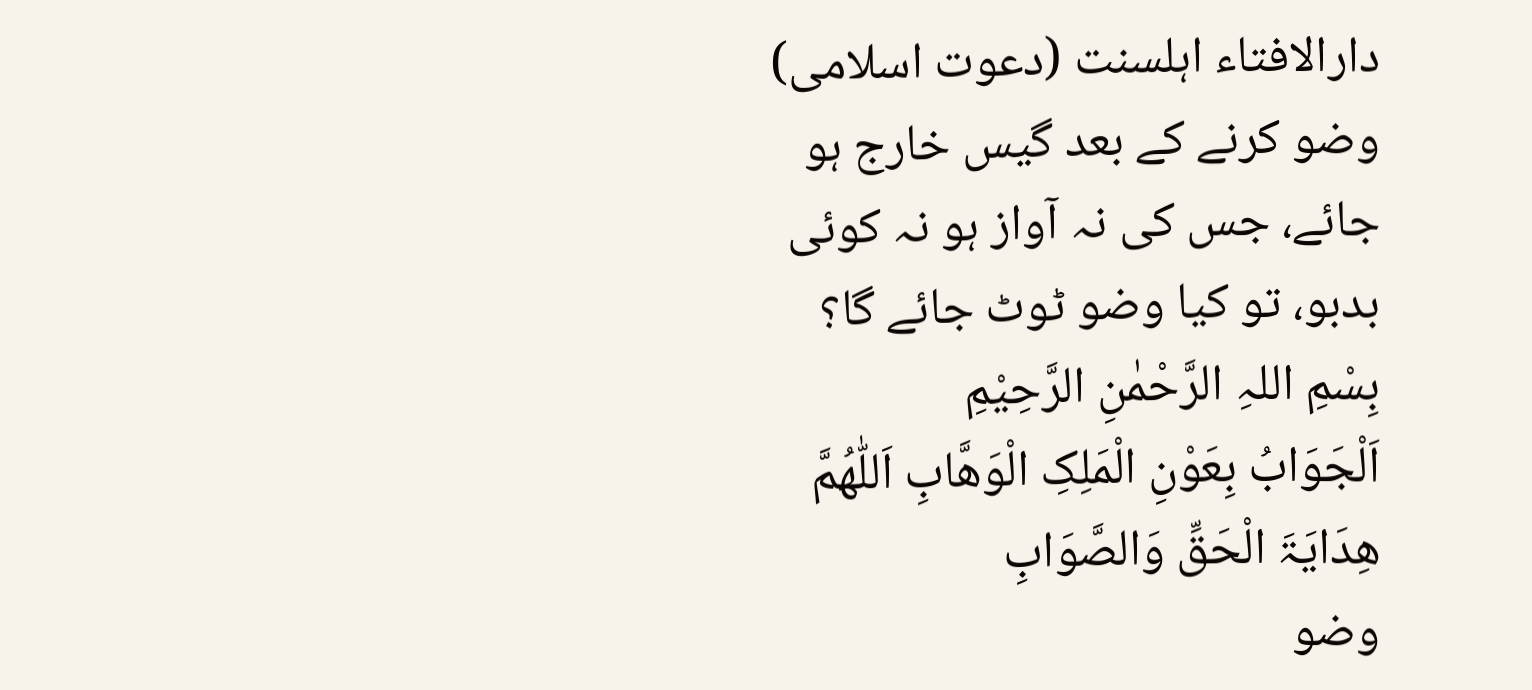دارالافتاء اہلسنت (دعوت اسلامی)
وضو کرنے کے بعد گیس خارج ہو جائے، جس کی نہ آواز ہو نہ کوئی بدبو، تو کیا وضو ٹوٹ جائے گا؟
بِسْمِ اللہِ الرَّحْمٰنِ الرَّحِیْمِ
اَلْجَوَابُ بِعَوْنِ الْمَلِکِ الْوَھَّابِ اَللّٰھُمَّ ھِدَایَۃَ الْحَقِّ وَالصَّوَابِ
وضو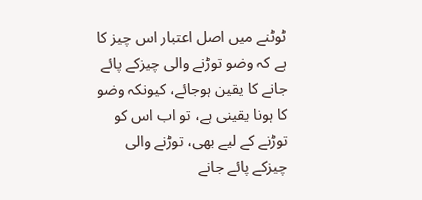ٹوٹنے میں اصل اعتبار اس چیز کا ہے کہ وضو توڑنے والی چیزکے پائے جانے کا یقین ہوجائے، کیونکہ وضو کا ہونا یقینی ہے، تو اب اس کو توڑنے کے لیے بھی، توڑنے والی چیزکے پائے جانے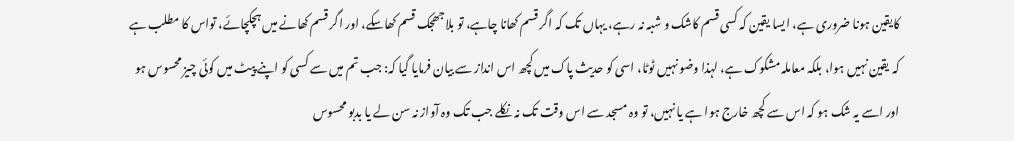کایقین ہونا ضروری ہے، ایسا یقین کہ کسی قسم کاشک و شبہ نہ رہے، یہاں تک کہ اگر قسم کھانا چاہے، تو بلاجھجک قسم کھاسکے، اور اگر قسم کھانے میں ہچکچائے، تواس کا مطلب ہے کہ یقین نہیں ہوا، بلکہ معاملہ مشکوک ہے، لہذا وضو نہیں ٹوٹا، اسی کو حدیث پاک میں کچھ اس انداز سے بیان فرمایا گیا کہ: جب تم میں سے کسی کو اپنے پیٹ میں کوئی چیز محسوس ہو اور اسے یہ شک ہو کہ اس سے کچھ خارج ہوا ہے یا نہیں، تو وہ مسجد سے اس وقت تک نہ نکلے جب تک وہ آواز نہ سن لے یا بدبو محسوس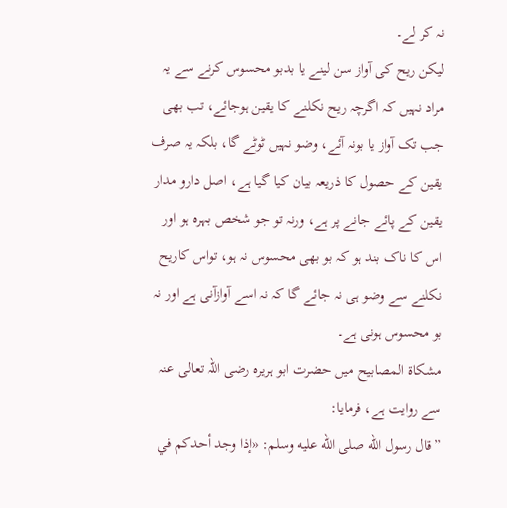نہ کر لے۔
لیکن ریح کی آواز سن لینے یا بدبو محسوس کرنے سے یہ مراد نہیں کہ اگرچہ ریح نکلنے کا یقین ہوجائے، تب بھی جب تک آواز یا بونہ آئے، وضو نہیں ٹوٹے گا، بلکہ یہ صرف یقین کے حصول کا ذریعہ بیان کیا گیا ہے، اصل دارو مدار یقین کے پائے جانے پر ہے، ورنہ تو جو شخص بہرہ ہو اور اس کا ناک بند ہو کہ بو بھی محسوس نہ ہو، تواس کاریح نکلنے سے وضو ہی نہ جائے گا کہ نہ اسے آوازآنی ہے اور نہ بو محسوس ہونی ہے۔
مشکاۃ المصابیح میں حضرت ابو ہریرہ رضی اللہ تعالی عنہ سے روایت ہے، فرمایا:
”قال رسول الله صلى الله عليه وسلم: «إذا وجد أحدكم في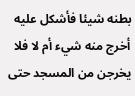بطنه شيئا فأشكل عليه أخرج منه شيء أم لا فلا يخرجن من المسجد حتى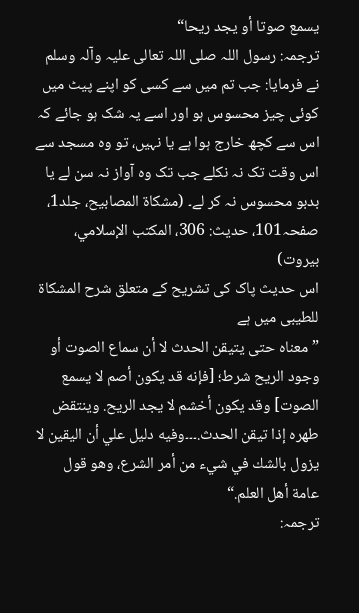يسمع صوتا أو يجد ريحا“
ترجمہ: رسول اللہ صلی اللہ تعالی علیہ وآلہ وسلم نے فرمایا: جب تم میں سے کسی کو اپنے پیٹ میں کوئی چیز محسوس ہو اور اسے یہ شک ہو جائے کہ اس سے کچھ خارج ہوا ہے یا نہیں، تو وہ مسجد سے اس وقت تک نہ نکلے جب تک وہ آواز نہ سن لے یا بدبو محسوس نہ کر لے۔ (مشکاۃ المصابیح، جلد1، صفحہ101، حدیث: 306، المكتب الإسلامي، بيروت)
اس حدیث پاک کی تشریح کے متعلق شرح المشکاۃ للطیبی میں ہے
”معناه حتى يتيقن الحدث لا أن سماع الصوت أو وجود الريح شرط؛ [فإنه قد يكون أصم لا يسمع الصوت] وقد يكون أخشم لا يجد الريح. وينتقض طهره إذا تيقن الحدث.۔۔۔وفيه دليل علي أن اليقين لا يزول بالشك في شيء من أمر الشرع، وهو قول عامة أهل العلم.“
ترجمہ: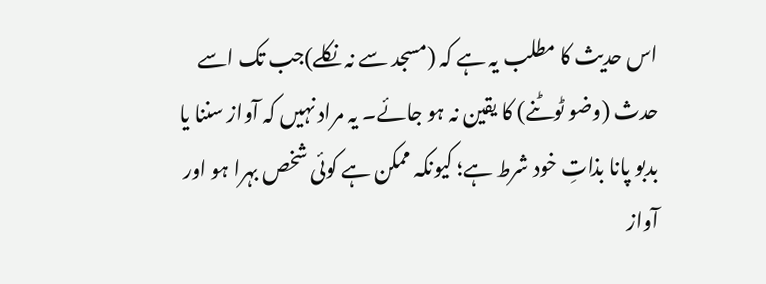اس حدیث کا مطلب یہ ہے کہ (مسجد سے نہ نکلے)جب تک اسے حدث (وضو ٹوٹنے) کا یقین نہ ہو جائے۔ یہ مراد نہیں کہ آواز سننا یا بدبو پانا بذاتِ خود شرط ہے؛ کیونکہ ممکن ہے کوئی شخص بہرا ہو اور آواز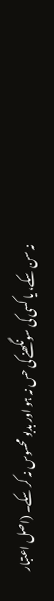نہ سن سکے، یا کسی کی سونگھنے کی حس نہ ہو اور بدبو محسوس نہ کر سکے۔ (اصل اعتبار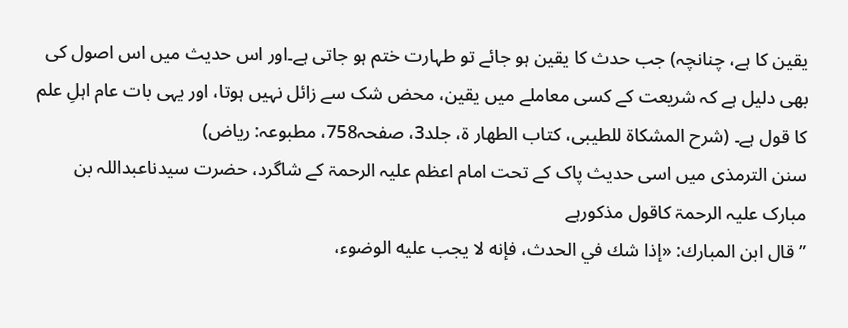یقین کا ہے، چنانچہ) جب حدث کا یقین ہو جائے تو طہارت ختم ہو جاتی ہے۔اور اس حدیث میں اس اصول کی بھی دلیل ہے کہ شریعت کے کسی معاملے میں یقین، محض شک سے زائل نہیں ہوتا، اور یہی بات عام اہلِ علم کا قول ہے۔ (شرح المشکاۃ للطیبی، کتاب الطھار ۃ، جلد3، صفحہ758، مطبوعہ: ریاض)
سنن الترمذی میں اسی حدیث پاک کے تحت امام اعظم علیہ الرحمۃ کے شاگرد، حضرت سیدناعبداللہ بن مبارک علیہ الرحمۃ کاقول مذکورہے
” قال ابن المبارك: «إذا شك في الحدث، فإنه لا يجب عليه الوضوء،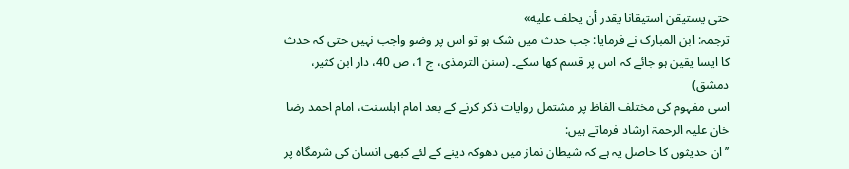حتى يستيقن استيقانا يقدر أن يحلف عليه»
ترجمہ: ابن المبارک نے فرمایا: جب حدث میں شک ہو تو اس پر وضو واجب نہیں حتی کہ حدث کا ایسا یقین ہو جائے کہ اس پر قسم کھا سکے۔ (سنن الترمذی، ج 1، ص 40، دار ابن کثیر، دمشق)
اسی مفہوم کی مختلف الفاظ پر مشتمل روایات ذکر کرنے کے بعد امام اہلسنت، امام احمد رضا خان علیہ الرحمۃ ارشاد فرماتے ہیں:
’’ان حدیثوں کا حاصل یہ ہے کہ شیطان نماز میں دھوکہ دینے کے لئے کبھی انسان کی شرمگاہ پر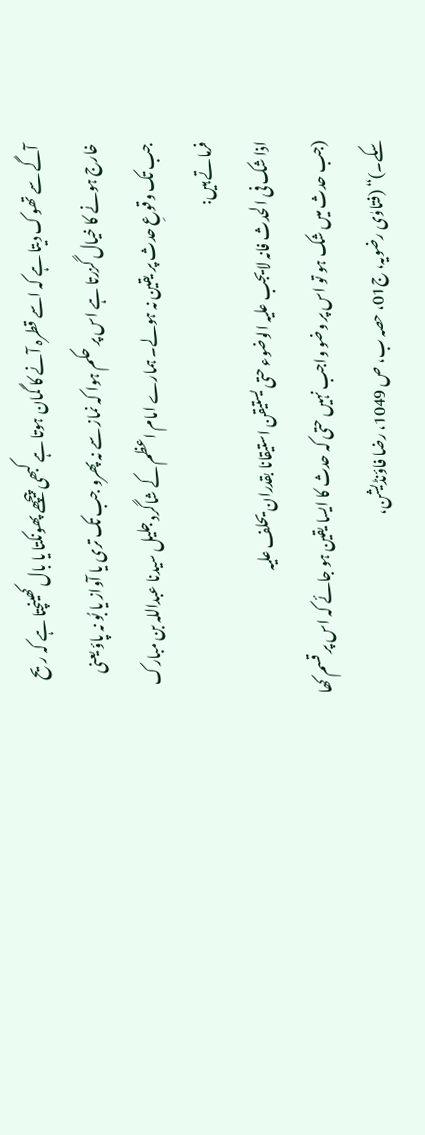آگے سے تھوک دیتا ہے کہ اسے قطرہ آنے کا گمان ہوتا ہے کبھی پیچھے پھونکتا یا بال کھینچتا ہے کہ ریح خارج ہونے کا خیال گزرتا ہے اس پر حکم ہوا کہ نماز سے نہ پھرو جب تک تری یا آواز یا بُو نہ پاؤ یعنی جب تک وقوعِ حدث پر یقین نہ ہولے۔ ہمارے امام اعظم کے شاگرد جلیل سیدنا عبداللہ بن مبارک فرماتے ہیں:
اذا شک فی الحدث فانہ لایجب علیہ الوضوء حتی یستیقن استیقانا بقدران یحلف علیہ
(جب حدث میں شک ہو تو اس پر وضو واجب نہیں حتی کہ حدث کا ایسا یقین ہو جائے کہ اس پر قسم کھا سکے۔)“ (فتاوٰی رضویہ، ج01، حصہ ب، ص 1049، رضا فاؤنڈیشن،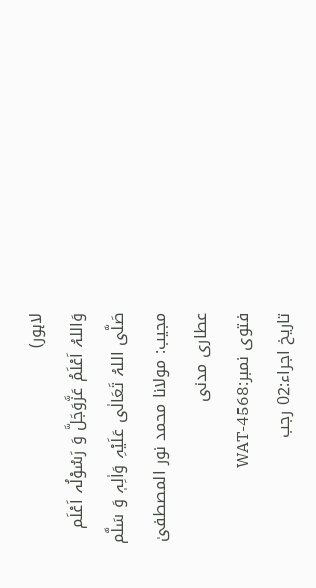لاہور)
وَاللہُ اَعْلَمُ عَزَّوَجَلَّ وَ رَسُوْلُہ اَعْلَم صَلَّی اللہُ تَعَالٰی عَلَیْہِ وَاٰلِہٖ وَ سَلَّم
مجیب: مولانا محمد نور المصطفیٰ عطاری مدنی
فتوی نمبر:WAT-4568
تاریخ اجراء:02 رجب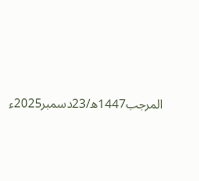المرجب1447ھ/23دسمبر2025ء